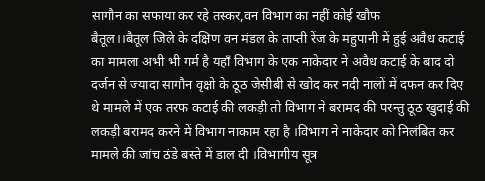सागौन का सफाया कर रहे तस्कर,वन विभाग का नहीं कोई खौफ
बैतूल।।बैतूल जिले के दक्षिण वन मंडल के ताप्ती रेंज के महुपानी में हुई अवैध कटाई का मामला अभी भी गर्म है यहाँ विभाग के एक नाकेदार ने अवैध कटाई के बाद दो दर्जन से ज्यादा सागौन वृक्षो के ठूठ जेसीबी से खोद कर नदी नालों में दफन कर दिए थे मामले में एक तरफ कटाई की लकड़ी तो विभाग ने बरामद की परन्तु ठूठ खुदाई की लकड़ी बरामद करने में विभाग नाकाम रहा है ।विभाग ने नाकेदार को निलंबित कर मामले की जांच ठंडे बस्ते में डाल दी ।विभागीय सूत्र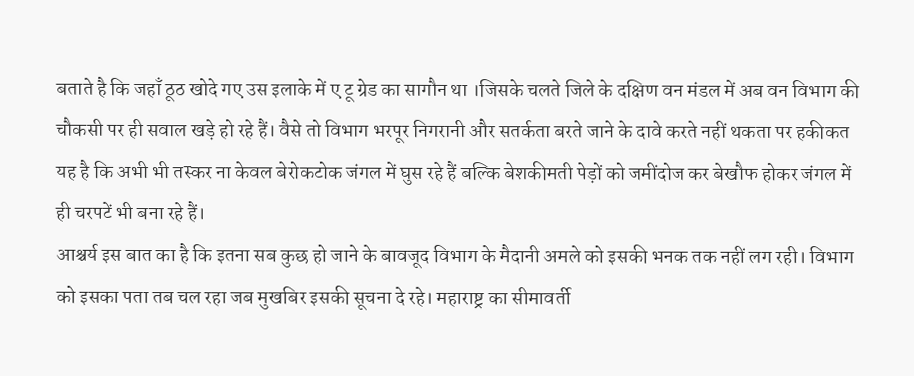बताते है कि जहाँ ठूठ खोदे गए उस इलाके में ए टू ग्रेड का सागौन था ।जिसके चलते जिले के दक्षिण वन मंडल में अब वन विभाग की चौकसी पर ही सवाल खड़े हो रहे हैं। वैसे तो विभाग भरपूर निगरानी और सतर्कता बरते जाने के दावे करते नहीं थकता पर हकीकत यह है कि अभी भी तस्कर ना केवल बेरोकटोक जंगल में घुस रहे हैं बल्कि बेशकीमती पेड़ों को जमींदोज कर बेखौफ होकर जंगल में ही चरपटें भी बना रहे हैं।
आश्चर्य इस बात का है कि इतना सब कुछ हो जाने के बावजूद विभाग के मैदानी अमले को इसकी भनक तक नहीं लग रही। विभाग को इसका पता तब चल रहा जब मुखबिर इसकी सूचना दे रहे। महाराष्ट्र का सीमावर्ती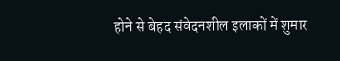होने से बेहद संवेदनशील इलाकों में शुमार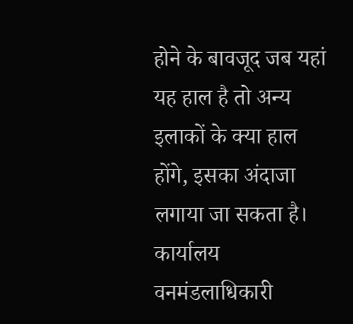होने के बावजूद जब यहां यह हाल है तो अन्य इलाकों के क्या हाल होंगे, इसका अंदाजा लगाया जा सकता है।
कार्यालय वनमंडलाधिकारी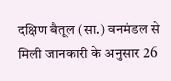दक्षिण बैतूल (सा.) वनमंडल से मिली जानकारी के अनुसार 26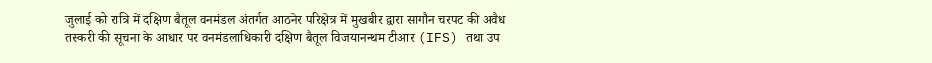जुलाई को रात्रि में दक्षिण बैतूल वनमंडल अंतर्गत आठनेर परिक्षेत्र में मुखबीर द्वारा सागौन चरपट की अवैध तस्करी की सूचना के आधार पर वनमंडलाधिकारी दक्षिण बैतूल विजयानन्थम टीआर (IFS) तथा उप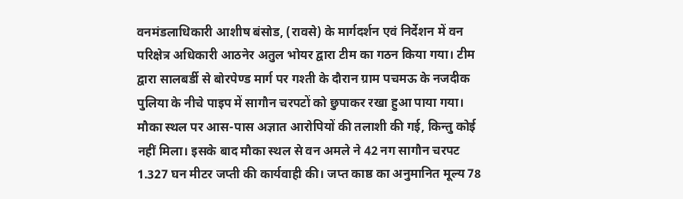वनमंडलाधिकारी आशीष बंसोड, (रावसे) के मार्गदर्शन एवं निर्देशन में वन परिक्षेत्र अधिकारी आठनेर अतुल भोयर द्वारा टीम का गठन किया गया। टीम द्वारा सालबर्डी से बोरपेण्ड मार्ग पर गश्ती के दौरान ग्राम पचमऊ के नजदीक पुलिया के नीचे पाइप में सागौन चरपटों को छुपाकर रखा हुआ पाया गया।
मौका स्थल पर आस-पास अज्ञात आरोपियों की तलाशी की गई, किन्तु कोई नहीं मिला। इसके बाद मौका स्थल से वन अमले ने 42 नग सागौन चरपट 1.327 घन मीटर जप्ती की कार्यवाही की। जप्त काष्ठ का अनुमानित मूल्य 78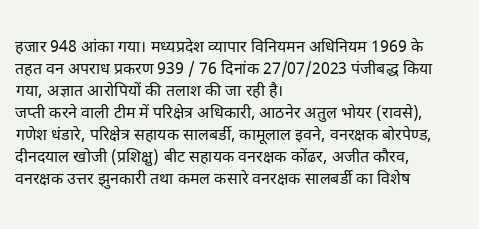हजार 948 आंका गया। मध्यप्रदेश व्यापार विनियमन अधिनियम 1969 के तहत वन अपराध प्रकरण 939 / 76 दिनांक 27/07/2023 पंजीबद्ध किया गया, अज्ञात आरोपियों की तलाश की जा रही है।
जप्ती करने वाली टीम में परिक्षेत्र अधिकारी, आठनेर अतुल भोयर (रावसे), गणेश धंडारे, परिक्षेत्र सहायक सालबर्डी, कामूलाल इवने, वनरक्षक बोरपेण्ड, दीनदयाल खोजी (प्रशिक्षु) बीट सहायक वनरक्षक कोंढर, अजीत कौरव, वनरक्षक उत्तर झुनकारी तथा कमल कसारे वनरक्षक सालबर्डी का विशेष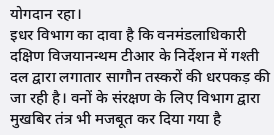योगदान रहा।
इधर विभाग का दावा है कि वनमंडलाधिकारी दक्षिण विजयानन्थम टीआर के निर्देशन में गश्ती दल द्वारा लगातार सागौन तस्करों की धरपकड़ की जा रही है। वनों के संरक्षण के लिए विभाग द्वारा मुखबिर तंत्र भी मजबूत कर दिया गया है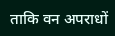ताकि वन अपराधों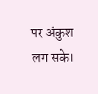पर अंकुश लग सके।